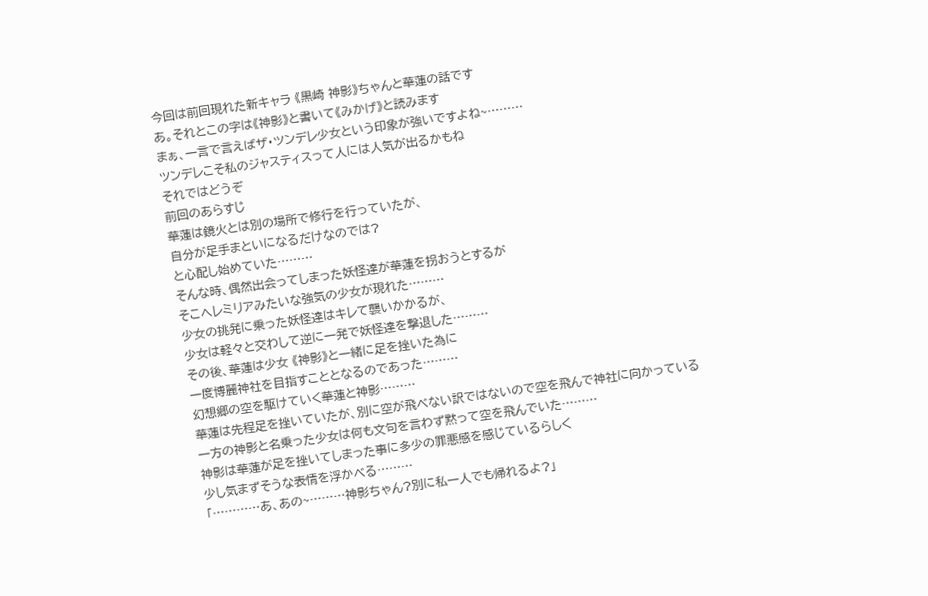今回は前回現れた新キャラ 《黒崎 神影》ちゃんと華蓮の話です
あ。それとこの字は《神影》と書いて《みかげ》と読みます
まぁ、一言で言えばザ・ツンデレ少女という印象が強いですよね~………
ツンデレこそ私のジャスティスって人には人気が出るかもね
それではどうぞ
前回のあらすじ
華蓮は鏡火とは別の場所で修行を行っていたが、
自分が足手まといになるだけなのでは?
と心配し始めていた………
そんな時、偶然出会ってしまった妖怪達が華蓮を拐おうとするが
そこへレミリアみたいな強気の少女が現れた………
少女の挑発に乗った妖怪達はキレて襲いかかるが、
少女は軽々と交わして逆に一発で妖怪達を撃退した………
その後、華蓮は少女 《神影》と一緒に足を挫いた為に
一度博麗神社を目指すこととなるのであった………
幻想郷の空を駆けていく華蓮と神影………
華蓮は先程足を挫いていたが、別に空が飛べない訳ではないので空を飛んで神社に向かっている
一方の神影と名乗った少女は何も文句を言わず黙って空を飛んでいた………
神影は華蓮が足を挫いてしまった事に多少の罪悪感を感じているらしく
少し気まずそうな表情を浮かべる………
「…………あ、あの~………神影ちゃん?別に私一人でも帰れるよ?」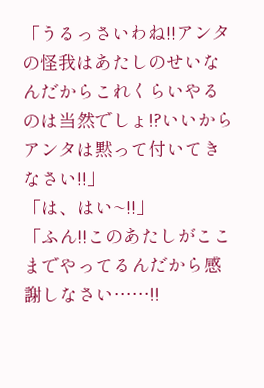「うるっさいわね!!アンタの怪我はあたしのせいなんだからこれくらいやるのは当然でしょ!?いいからアンタは黙って付いてきなさい!!」
「は、はい~!!」
「ふん!!このあたしがここまでやってるんだから感謝しなさい……!!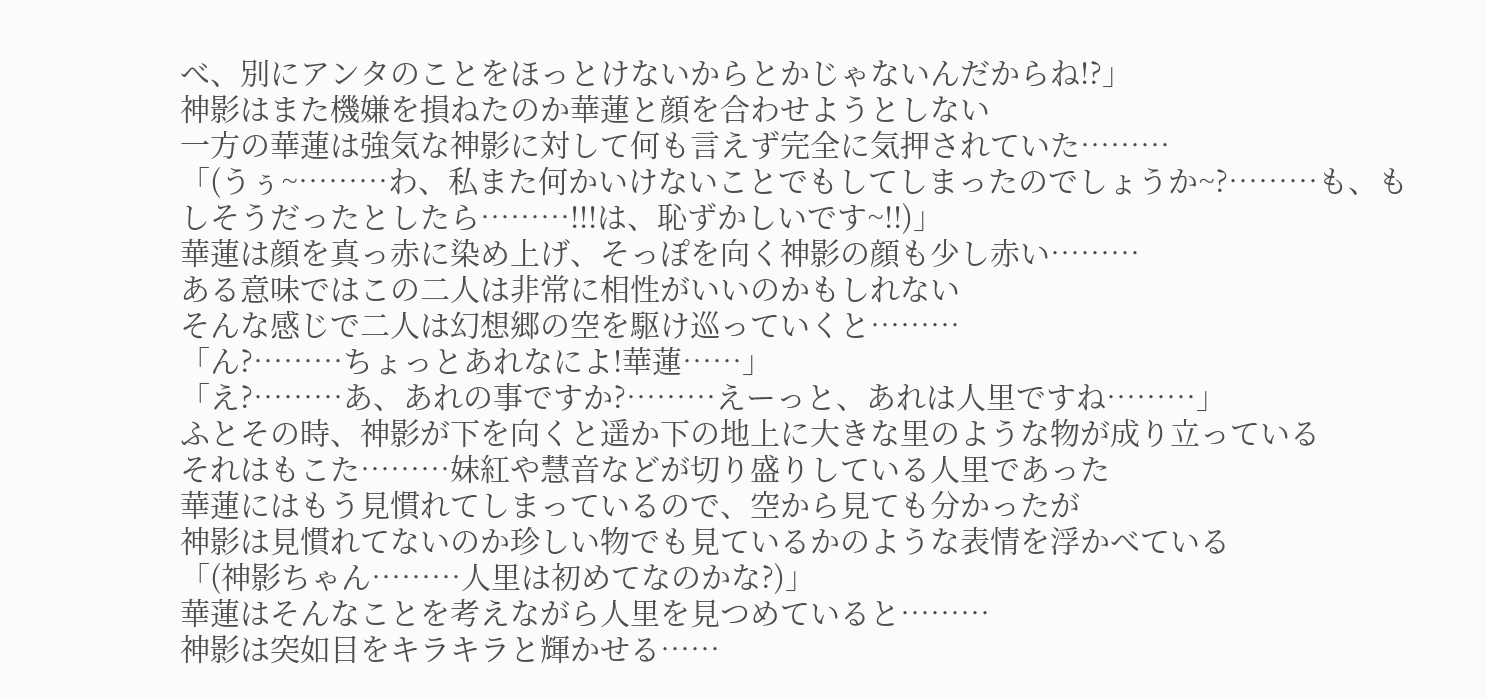べ、別にアンタのことをほっとけないからとかじゃないんだからね!?」
神影はまた機嫌を損ねたのか華蓮と顔を合わせようとしない
一方の華蓮は強気な神影に対して何も言えず完全に気押されていた………
「(うぅ~………わ、私また何かいけないことでもしてしまったのでしょうか~?………も、もしそうだったとしたら………!!!は、恥ずかしいです~!!)」
華蓮は顔を真っ赤に染め上げ、そっぽを向く神影の顔も少し赤い………
ある意味ではこの二人は非常に相性がいいのかもしれない
そんな感じで二人は幻想郷の空を駆け巡っていくと………
「ん?………ちょっとあれなによ!華蓮……」
「え?………あ、あれの事ですか?………えーっと、あれは人里ですね………」
ふとその時、神影が下を向くと遥か下の地上に大きな里のような物が成り立っている
それはもこた………妹紅や慧音などが切り盛りしている人里であった
華蓮にはもう見慣れてしまっているので、空から見ても分かったが
神影は見慣れてないのか珍しい物でも見ているかのような表情を浮かべている
「(神影ちゃん………人里は初めてなのかな?)」
華蓮はそんなことを考えながら人里を見つめていると………
神影は突如目をキラキラと輝かせる……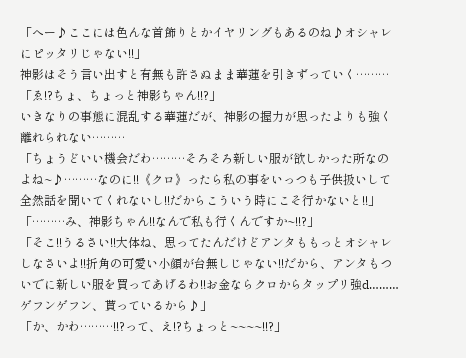「へー♪ここには色んな首飾りとかイヤリングもあるのね♪オシャレにピッタリじゃない!!」
神影はそう言い出すと有無も許さぬまま華蓮を引きずっていく………
「ゑ!?ちょ、ちょっと神影ちゃん!!?」
いきなりの事態に混乱する華蓮だが、神影の握力が思ったよりも強く離れられない………
「ちょうどいい機会だわ………そろそろ新しい服が欲しかった所なのよね~♪………なのに!!《クロ》ったら私の事をいっつも子供扱いして全然話を聞いてくれないし!!だからこういう時にこそ行かないと!!」
「………み、神影ちゃん!!なんで私も行くんですか~!!?」
「そこ!!うるさい!!大体ね、思ってたんだけどアンタももっとオシャレしなさいよ!!折角の可愛い小顔が台無しじゃない!!だから、アンタもついでに新しい服を買ってあげるわ!!お金ならクロからタップリ強d………ゲフンゲフン、貰っているから♪」
「か、かわ………!!?って、え!?ちょっと~~~~!!?」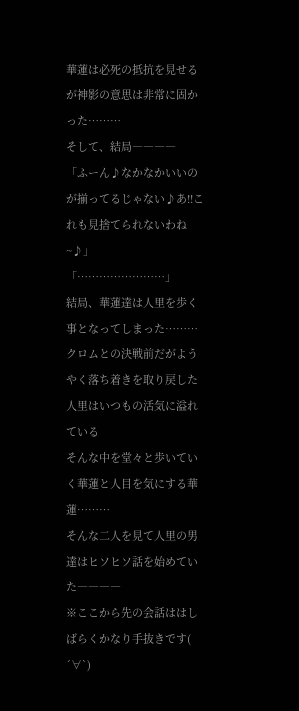華蓮は必死の抵抗を見せるが神影の意思は非常に固かった………
そして、結局――――
「ふーん♪なかなかいいのが揃ってるじゃない♪あ!!これも見捨てられないわね~♪」
「……………………」
結局、華蓮達は人里を歩く事となってしまった………
クロムとの決戦前だがようやく落ち着きを取り戻した人里はいつもの活気に溢れている
そんな中を堂々と歩いていく華蓮と人目を気にする華蓮………
そんな二人を見て人里の男達はヒソヒソ話を始めていた――――
※ここから先の会話ははしばらくかなり手抜きです( ´∀`)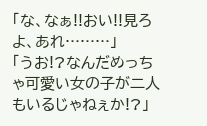「な、なぁ!!おい!!見ろよ、あれ………」
「うお!?なんだめっちゃ可愛い女の子が二人もいるじゃねぇか!?」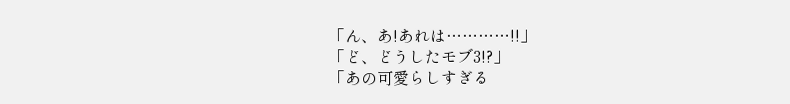「ん、あ!あれは…………!!」
「ど、どうしたモブ3!?」
「あの可愛らしすぎる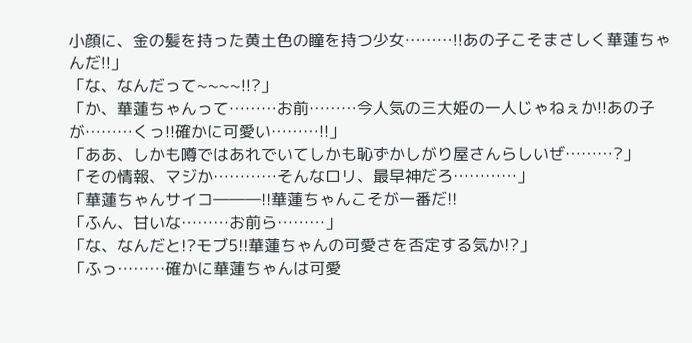小顔に、金の髪を持った黄土色の瞳を持つ少女………!!あの子こそまさしく華蓮ちゃんだ!!」
「な、なんだって~~~~!!?」
「か、華蓮ちゃんって………お前………今人気の三大姫の一人じゃねぇか!!あの子が………くっ!!確かに可愛い………!!」
「ああ、しかも噂ではあれでいてしかも恥ずかしがり屋さんらしいぜ………?」
「その情報、マジか…………そんなロリ、最早神だろ…………」
「華蓮ちゃんサイコ―――!!華蓮ちゃんこそが一番だ!!
「ふん、甘いな………お前ら………」
「な、なんだと!?モブ5!!華蓮ちゃんの可愛さを否定する気か!?」
「ふっ………確かに華蓮ちゃんは可愛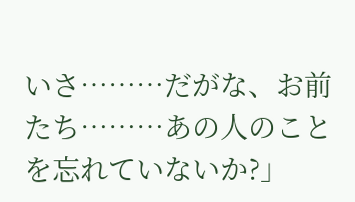いさ………だがな、お前たち………あの人のことを忘れていないか?」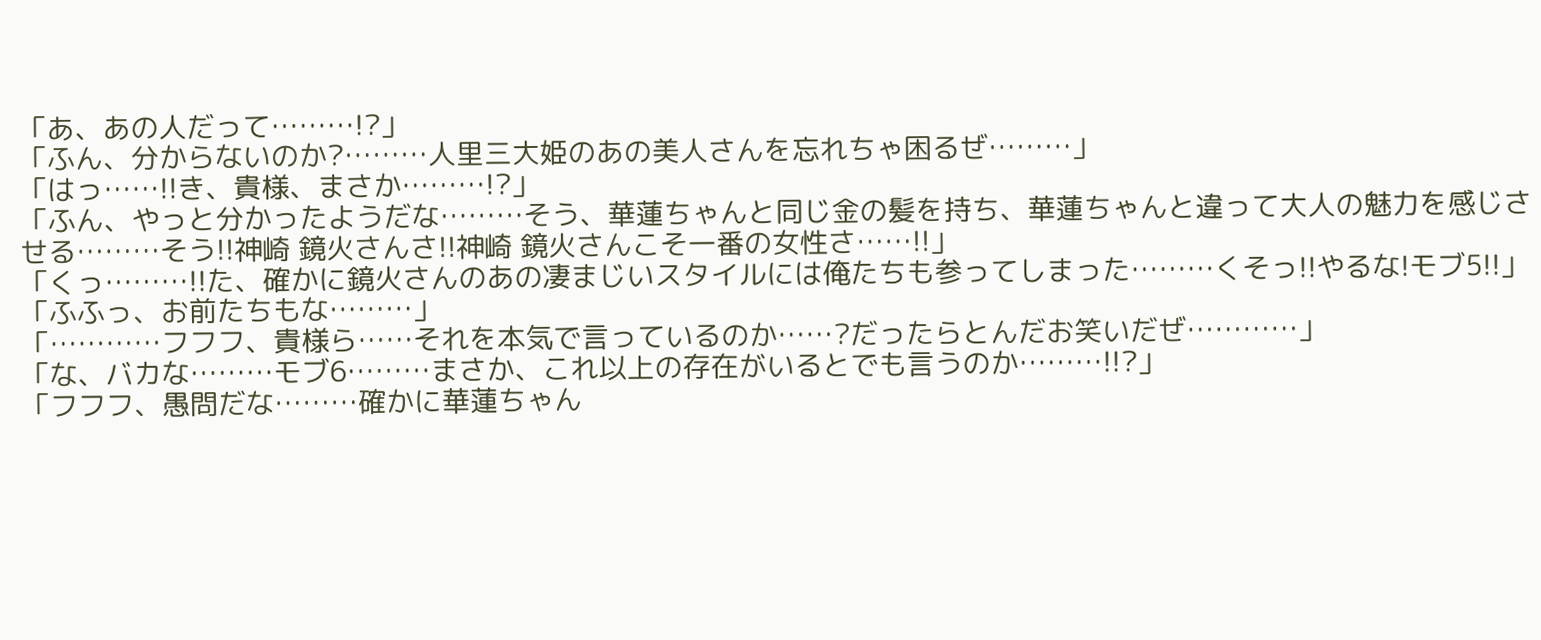「あ、あの人だって………!?」
「ふん、分からないのか?………人里三大姫のあの美人さんを忘れちゃ困るぜ………」
「はっ……!!き、貴様、まさか………!?」
「ふん、やっと分かったようだな………そう、華蓮ちゃんと同じ金の髪を持ち、華蓮ちゃんと違って大人の魅力を感じさせる………そう!!神崎 鏡火さんさ!!神崎 鏡火さんこそ一番の女性さ……!!」
「くっ………!!た、確かに鏡火さんのあの凄まじいスタイルには俺たちも参ってしまった………くそっ!!やるな!モブ5!!」
「ふふっ、お前たちもな………」
「…………フフフ、貴様ら……それを本気で言っているのか……?だったらとんだお笑いだぜ…………」
「な、バカな………モブ6………まさか、これ以上の存在がいるとでも言うのか………!!?」
「フフフ、愚問だな………確かに華蓮ちゃん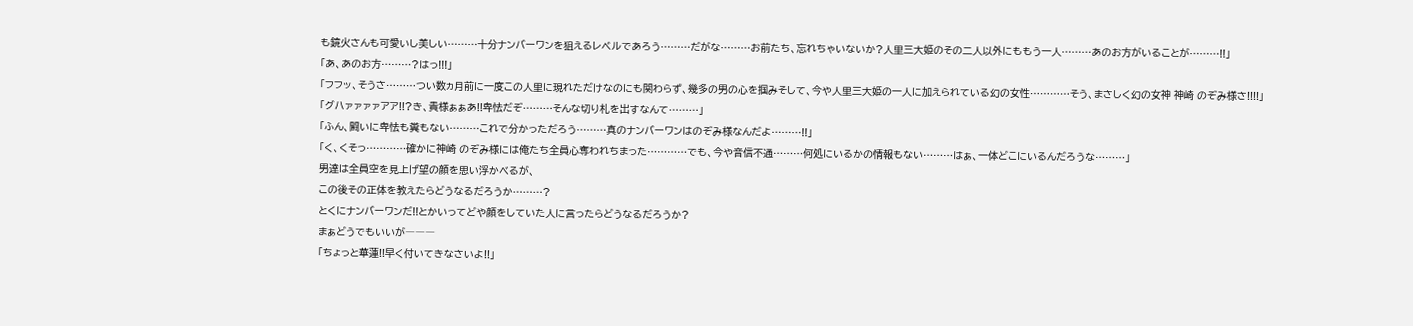も鏡火さんも可愛いし美しい………十分ナンバーワンを狙えるレベルであろう………だがな………お前たち、忘れちゃいないか?人里三大姫のその二人以外にももう一人………あのお方がいることが………!!」
「あ、あのお方………?はっ!!!」
「フフッ、そうさ………つい数ヵ月前に一度この人里に現れただけなのにも関わらず、幾多の男の心を掴みそして、今や人里三大姫の一人に加えられている幻の女性…………そう、まさしく幻の女神 神崎 のぞみ様さ!!!!」
「グハァァァァアア!!?き、貴様ぁぁあ!!卑怯だぞ………そんな切り札を出すなんて………」
「ふん、闘いに卑怯も糞もない………これで分かっただろう………真のナンバーワンはのぞみ様なんだよ………!!」
「く、くそっ…………確かに神崎 のぞみ様には俺たち全員心奪われちまった…………でも、今や音信不通………何処にいるかの情報もない………はぁ、一体どこにいるんだろうな………」
男達は全員空を見上げ望の顔を思い浮かべるが、
この後その正体を教えたらどうなるだろうか………?
とくにナンバーワンだ!!とかいってどや顔をしていた人に言ったらどうなるだろうか?
まぁどうでもいいが―――
「ちょっと華蓮!!早く付いてきなさいよ!!」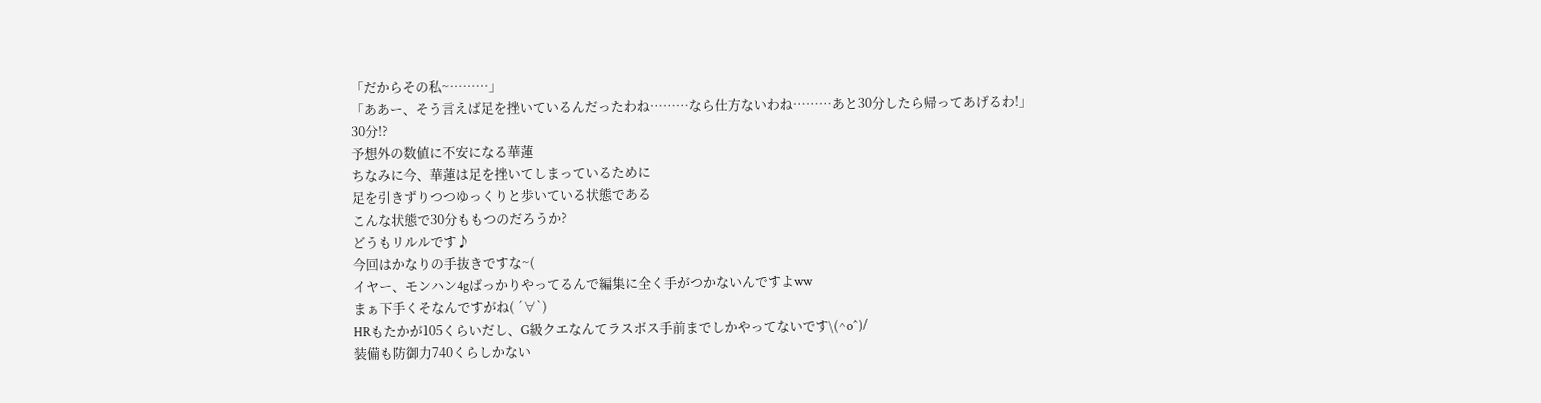「だからその私~………」
「ああー、そう言えば足を挫いているんだったわね………なら仕方ないわね………あと30分したら帰ってあげるわ!」
30分!?
予想外の数値に不安になる華蓮
ちなみに今、華蓮は足を挫いてしまっているために
足を引きずりつつゆっくりと歩いている状態である
こんな状態で30分ももつのだろうか?
どうもリルルです♪
今回はかなりの手抜きですな~(
イヤー、モンハン4gばっかりやってるんで編集に全く手がつかないんですよww
まぁ下手くそなんですがね( ´∀`)
HRもたかが105くらいだし、G級クエなんてラスボス手前までしかやってないです\(^o^)/
装備も防御力740くらしかない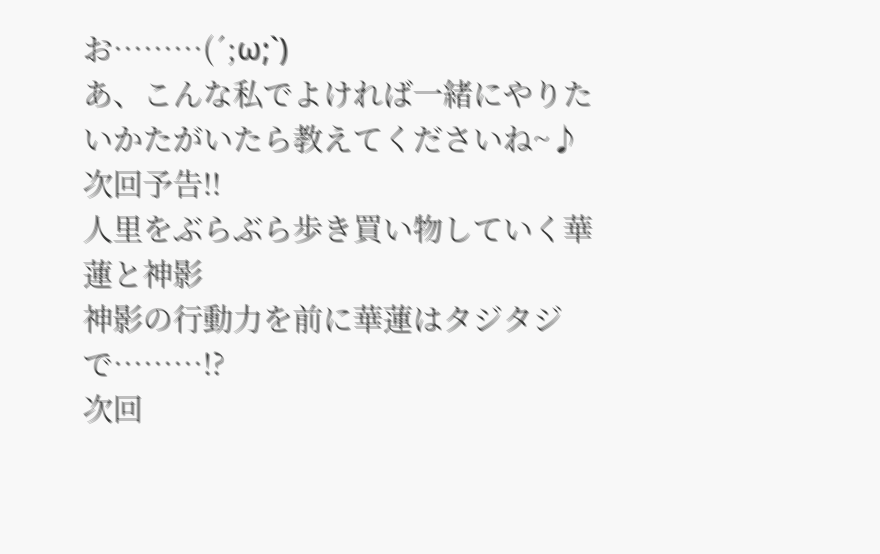お………(´;ω;`)
あ、こんな私でよければ一緒にやりたいかたがいたら教えてくださいね~♪
次回予告!!
人里をぶらぶら歩き買い物していく華蓮と神影
神影の行動力を前に華蓮はタジタジで………!?
次回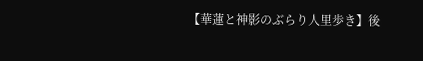【華蓮と神影のぶらり人里歩き】後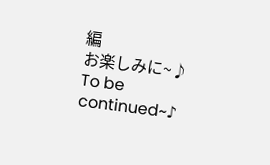編
お楽しみに~♪
To be continued~♪